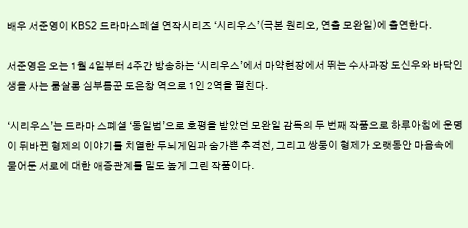배우 서준영이 KBS2 드라마스페셜 연작시리즈 ‘시리우스’(극본 원리오, 연출 모완일)에 출연한다.

서준영은 오는 1월 4일부터 4주간 방송하는 ‘시리우스’에서 마약현장에서 뛰는 수사과장 도신우와 바닥인생을 사는 룸살롱 심부름꾼 도은창 역으로 1인 2역을 펼친다.

‘시리우스’는 드라마 스폐셜 ‘동일범’으로 호평을 받았던 모완일 감독의 두 번째 작품으로 하루아침에 운명이 뒤바뀐 형제의 이야기를 치열한 두뇌게임과 숨가쁜 추격전, 그리고 쌍둥이 형제가 오랫동안 마음속에 묻어둔 서로에 대한 애증관계를 밀도 높게 그린 작품이다.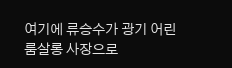여기에 류승수가 광기 어린 룸살롱 사장으로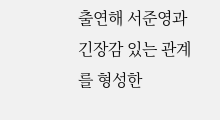출연해 서준영과 긴장감 있는 관계를 형성한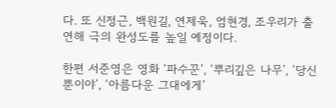다. 또 신정근, 백원길, 연제욱, 엄현경, 조우리가 출연해 극의 완성도를 높일 예정이다.

한편 서준영은 영화 ‘파수꾼’, ‘뿌리깊은 나무’, ‘당신 뿐이야’, ‘아름다운 그대에게’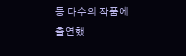등 다수의 작품에 출연했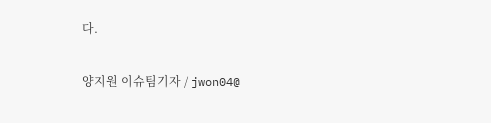다.

양지원 이슈팀기자 / jwon04@